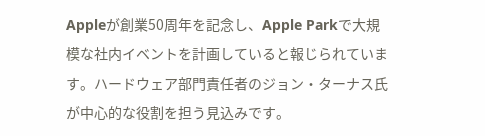Appleが創業50周年を記念し、Apple Parkで大規模な社内イベントを計画していると報じられています。ハードウェア部門責任者のジョン・ターナス氏が中心的な役割を担う見込みです。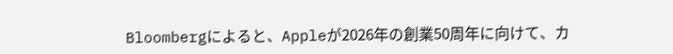Bloombergによると、Appleが2026年の創業50周年に向けて、カ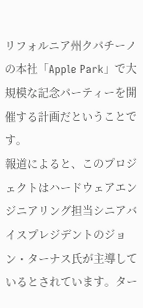リフォルニア州クパチーノの本社「Apple Park」で大規模な記念パーティーを開催する計画だということです。
報道によると、このプロジェクトはハードウェアエンジニアリング担当シニアバイスプレジデントのジョン・ターナス氏が主導しているとされています。ター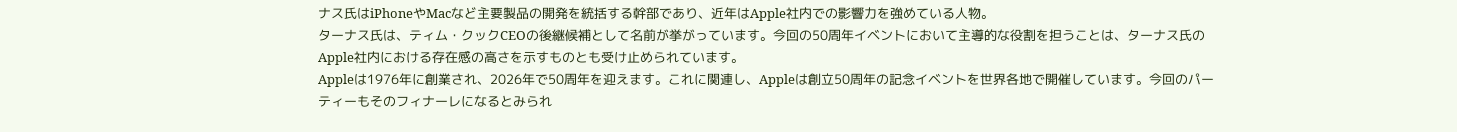ナス氏はiPhoneやMacなど主要製品の開発を統括する幹部であり、近年はApple社内での影響力を強めている人物。
ターナス氏は、ティム・クックCEOの後継候補として名前が挙がっています。今回の50周年イベントにおいて主導的な役割を担うことは、ターナス氏のApple社内における存在感の高さを示すものとも受け止められています。
Appleは1976年に創業され、2026年で50周年を迎えます。これに関連し、Appleは創立50周年の記念イベントを世界各地で開催しています。今回のパーティーもそのフィナーレになるとみられ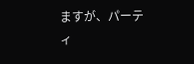ますが、パーティ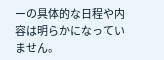ーの具体的な日程や内容は明らかになっていません。